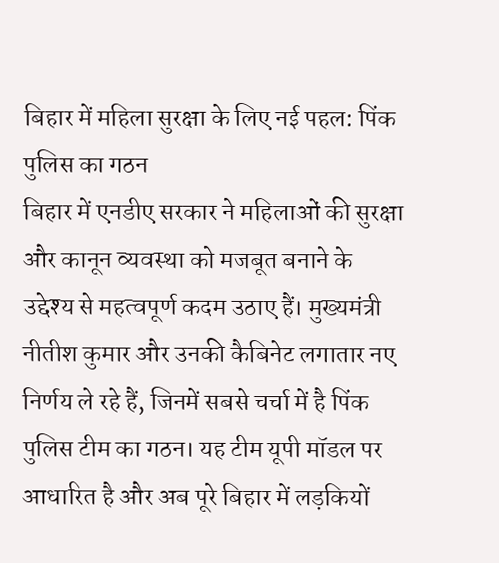बिहार में महिला सुरक्षा के लिए नई पहल: पिंक पुलिस का गठन
बिहार में एनडीए सरकार ने महिलाओं की सुरक्षा और कानून व्यवस्था को मजबूत बनाने के उद्देश्य से महत्वपूर्ण कदम उठाए हैं। मुख्यमंत्री नीतीश कुमार और उनकी कैबिनेट लगातार नए निर्णय ले रहे हैं, जिनमें सबसे चर्चा में है पिंक पुलिस टीम का गठन। यह टीम यूपी मॉडल पर आधारित है और अब पूरे बिहार में लड़कियों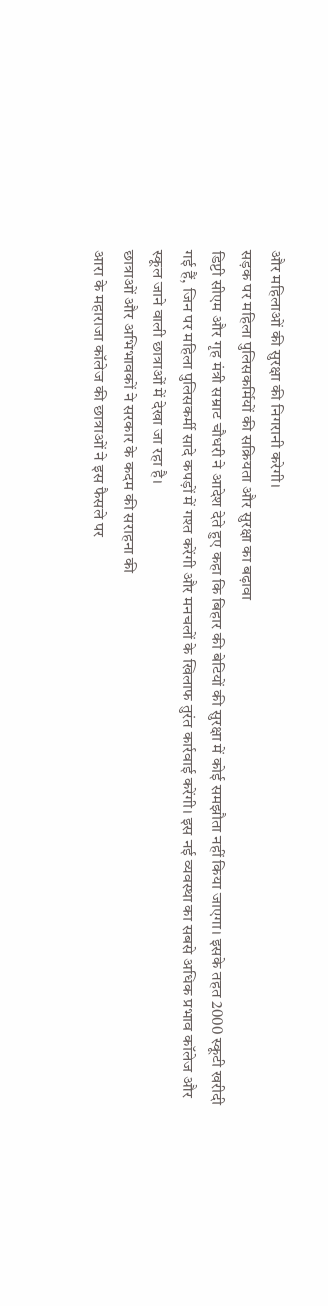और महिलाओं की सुरक्षा की निगरानी करेगी।
सड़क पर महिला पुलिसकर्मियों की सक्रियता और सुरक्षा का बढ़ावा
डिप्टी सीएम और गृह मंत्री सम्राट चौधरी ने आदेश देते हुए कहा कि बिहार की बेटियों की सुरक्षा में कोई समझौता नहीं किया जाएगा। इसके तहत 2000 स्कूटी खरीदी गई हैं, जिन पर महिला पुलिसकर्मी सादे कपड़ों में गश्त करेंगी और मनचलों के खिलाफ तुरंत कार्रवाई करेंगी। इस नई व्यवस्था का सबसे अधिक प्रभाव कॉलेज और स्कूल जाने वाली छात्राओं में देखा जा रहा है।
छात्राओं और अभिभावकों ने सरकार के कदम की सराहना की
आरा के महाराजा कॉलेज की छात्राओं ने इस फैसले पर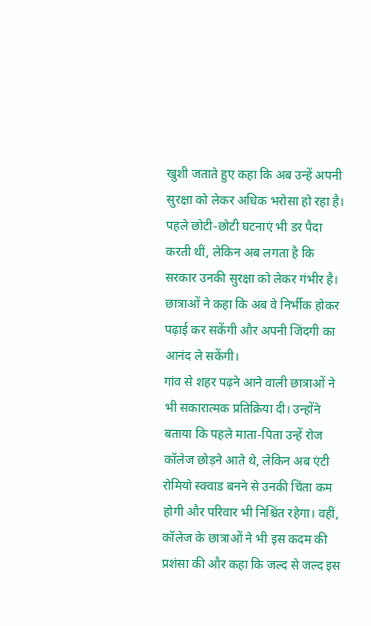खुशी जताते हुए कहा कि अब उन्हें अपनी सुरक्षा को लेकर अधिक भरोसा हो रहा है। पहले छोटी-छोटी घटनाएं भी डर पैदा करती थीं, लेकिन अब लगता है कि सरकार उनकी सुरक्षा को लेकर गंभीर है। छात्राओं ने कहा कि अब वे निर्भीक होकर पढ़ाई कर सकेंगी और अपनी जिंदगी का आनंद ले सकेंगी।
गांव से शहर पढ़ने आने वाली छात्राओं ने भी सकारात्मक प्रतिक्रिया दी। उन्होंने बताया कि पहले माता-पिता उन्हें रोज कॉलेज छोड़ने आते थे, लेकिन अब एंटी रोमियो स्क्वाड बनने से उनकी चिंता कम होगी और परिवार भी निश्चिंत रहेगा। वहीं, कॉलेज के छात्राओं ने भी इस कदम की प्रशंसा की और कहा कि जल्द से जल्द इस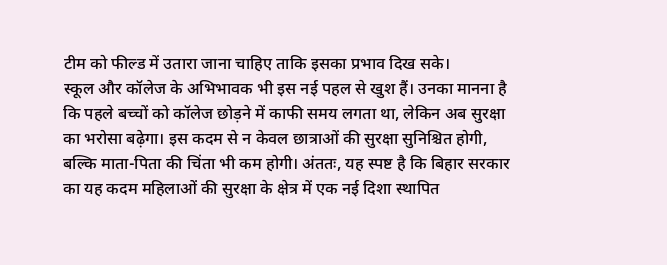टीम को फील्ड में उतारा जाना चाहिए ताकि इसका प्रभाव दिख सके।
स्कूल और कॉलेज के अभिभावक भी इस नई पहल से खुश हैं। उनका मानना है कि पहले बच्चों को कॉलेज छोड़ने में काफी समय लगता था, लेकिन अब सुरक्षा का भरोसा बढ़ेगा। इस कदम से न केवल छात्राओं की सुरक्षा सुनिश्चित होगी, बल्कि माता-पिता की चिंता भी कम होगी। अंततः, यह स्पष्ट है कि बिहार सरकार का यह कदम महिलाओं की सुरक्षा के क्षेत्र में एक नई दिशा स्थापित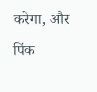करेगा, और पिंक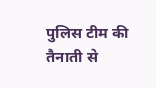पुलिस टीम की तैनाती से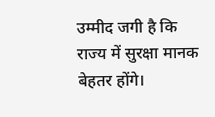उम्मीद जगी है कि राज्य में सुरक्षा मानक बेहतर होंगे।